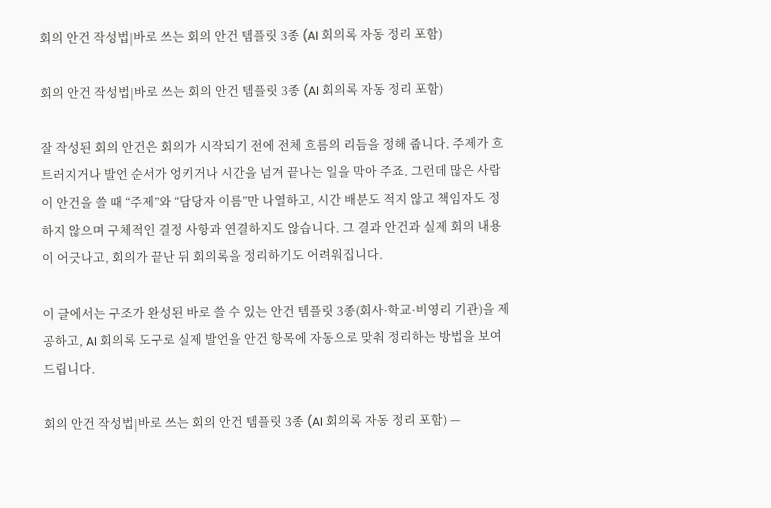회의 안건 작성법|바로 쓰는 회의 안건 템플릿 3종 (AI 회의록 자동 정리 포함)

회의 안건 작성법|바로 쓰는 회의 안건 템플릿 3종 (AI 회의록 자동 정리 포함)

잘 작성된 회의 안건은 회의가 시작되기 전에 전체 흐름의 리듬을 정해 줍니다. 주제가 흐트러지거나 발언 순서가 엉키거나 시간을 넘겨 끝나는 일을 막아 주죠. 그런데 많은 사람이 안건을 쓸 때 “주제”와 “담당자 이름”만 나열하고, 시간 배분도 적지 않고 책임자도 정하지 않으며 구체적인 결정 사항과 연결하지도 않습니다. 그 결과 안건과 실제 회의 내용이 어긋나고, 회의가 끝난 뒤 회의록을 정리하기도 어려워집니다.

이 글에서는 구조가 완성된 바로 쓸 수 있는 안건 템플릿 3종(회사·학교·비영리 기관)을 제공하고, AI 회의록 도구로 실제 발언을 안건 항목에 자동으로 맞춰 정리하는 방법을 보여 드립니다.

회의 안건 작성법|바로 쓰는 회의 안건 템플릿 3종 (AI 회의록 자동 정리 포함) —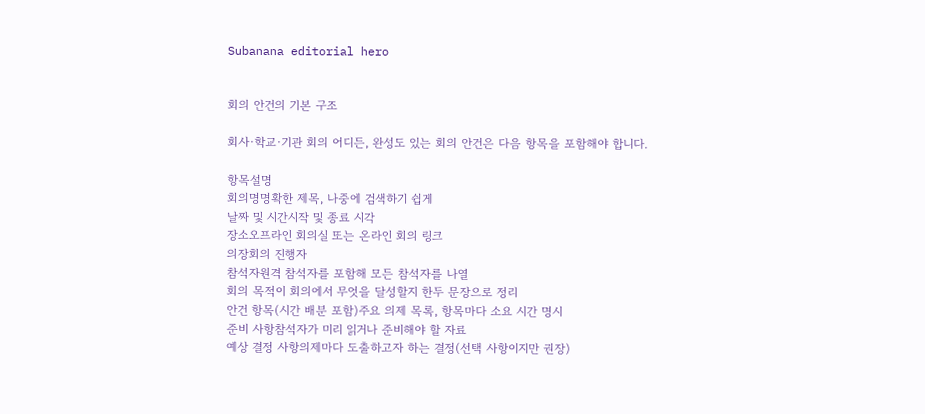Subanana editorial hero


회의 안건의 기본 구조

회사·학교·기관 회의 어디든, 완성도 있는 회의 안건은 다음 항목을 포함해야 합니다.

항목설명
회의명명확한 제목, 나중에 검색하기 쉽게
날짜 및 시간시작 및 종료 시각
장소오프라인 회의실 또는 온라인 회의 링크
의장회의 진행자
참석자원격 참석자를 포함해 모든 참석자를 나열
회의 목적이 회의에서 무엇을 달성할지 한두 문장으로 정리
안건 항목(시간 배분 포함)주요 의제 목록, 항목마다 소요 시간 명시
준비 사항참석자가 미리 읽거나 준비해야 할 자료
예상 결정 사항의제마다 도출하고자 하는 결정(선택 사항이지만 권장)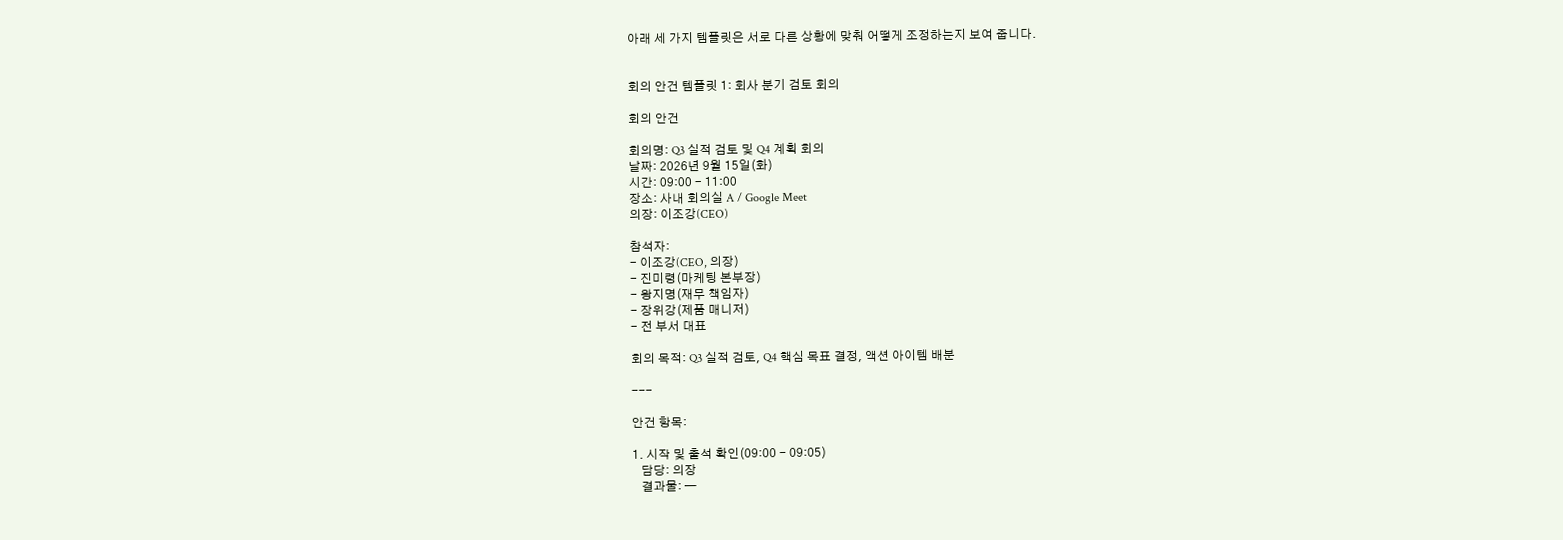아래 세 가지 템플릿은 서로 다른 상황에 맞춰 어떻게 조정하는지 보여 줍니다.


회의 안건 템플릿 1: 회사 분기 검토 회의

회의 안건

회의명: Q3 실적 검토 및 Q4 계획 회의
날짜: 2026년 9월 15일(화)
시간: 09:00 - 11:00
장소: 사내 회의실 A / Google Meet
의장: 이조강(CEO)

참석자:
- 이조강(CEO, 의장)
- 진미령(마케팅 본부장)
- 왕지명(재무 책임자)
- 장위강(제품 매니저)
- 전 부서 대표

회의 목적: Q3 실적 검토, Q4 핵심 목표 결정, 액션 아이템 배분

---

안건 항목:

1. 시작 및 출석 확인(09:00 - 09:05)
   담당: 의장
   결과물: —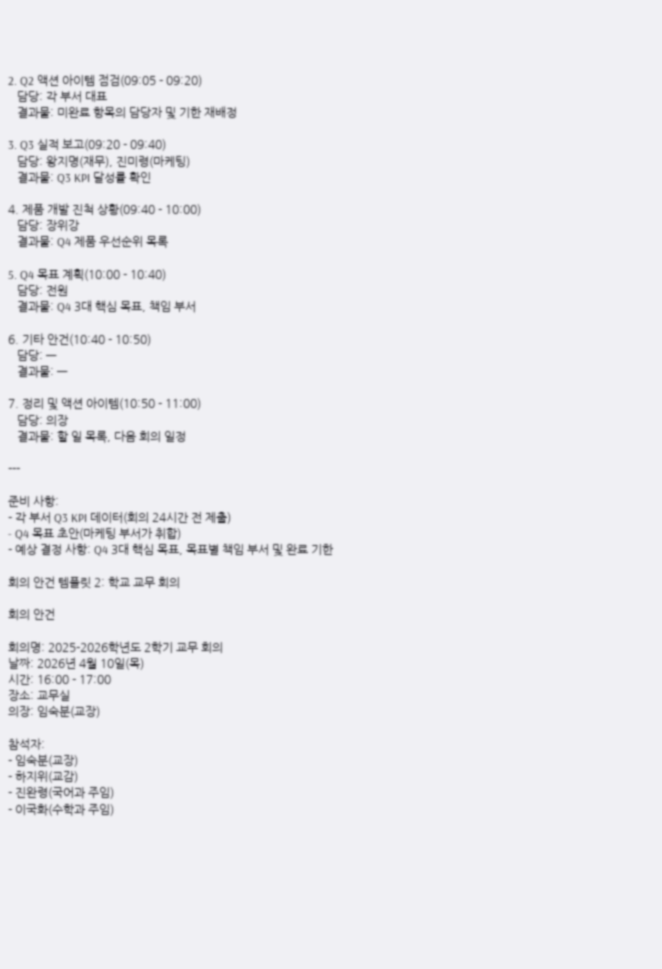2. Q2 액션 아이템 점검(09:05 - 09:20)
   담당: 각 부서 대표
   결과물: 미완료 항목의 담당자 및 기한 재배정

3. Q3 실적 보고(09:20 - 09:40)
   담당: 왕지명(재무), 진미령(마케팅)
   결과물: Q3 KPI 달성률 확인

4. 제품 개발 진척 상황(09:40 - 10:00)
   담당: 장위강
   결과물: Q4 제품 우선순위 목록

5. Q4 목표 계획(10:00 - 10:40)
   담당: 전원
   결과물: Q4 3대 핵심 목표, 책임 부서

6. 기타 안건(10:40 - 10:50)
   담당: —
   결과물: —

7. 정리 및 액션 아이템(10:50 - 11:00)
   담당: 의장
   결과물: 할 일 목록, 다음 회의 일정

---

준비 사항:
- 각 부서 Q3 KPI 데이터(회의 24시간 전 제출)
- Q4 목표 초안(마케팅 부서가 취합)
- 예상 결정 사항: Q4 3대 핵심 목표, 목표별 책임 부서 및 완료 기한

회의 안건 템플릿 2: 학교 교무 회의

회의 안건

회의명: 2025-2026학년도 2학기 교무 회의
날짜: 2026년 4월 10일(목)
시간: 16:00 - 17:00
장소: 교무실
의장: 임숙분(교장)

참석자:
- 임숙분(교장)
- 하지위(교감)
- 진완령(국어과 주임)
- 이국화(수학과 주임)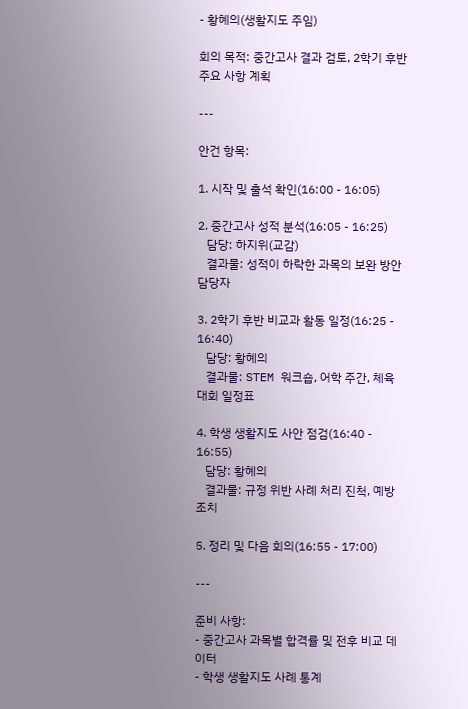- 황혜의(생활지도 주임)

회의 목적: 중간고사 결과 검토, 2학기 후반 주요 사항 계획

---

안건 항목:

1. 시작 및 출석 확인(16:00 - 16:05)

2. 중간고사 성적 분석(16:05 - 16:25)
   담당: 하지위(교감)
   결과물: 성적이 하락한 과목의 보완 방안 담당자

3. 2학기 후반 비교과 활동 일정(16:25 - 16:40)
   담당: 황혜의
   결과물: STEM 워크숍, 어학 주간, 체육대회 일정표

4. 학생 생활지도 사안 점검(16:40 - 16:55)
   담당: 황혜의
   결과물: 규정 위반 사례 처리 진척, 예방 조치

5. 정리 및 다음 회의(16:55 - 17:00)

---

준비 사항:
- 중간고사 과목별 합격률 및 전후 비교 데이터
- 학생 생활지도 사례 통계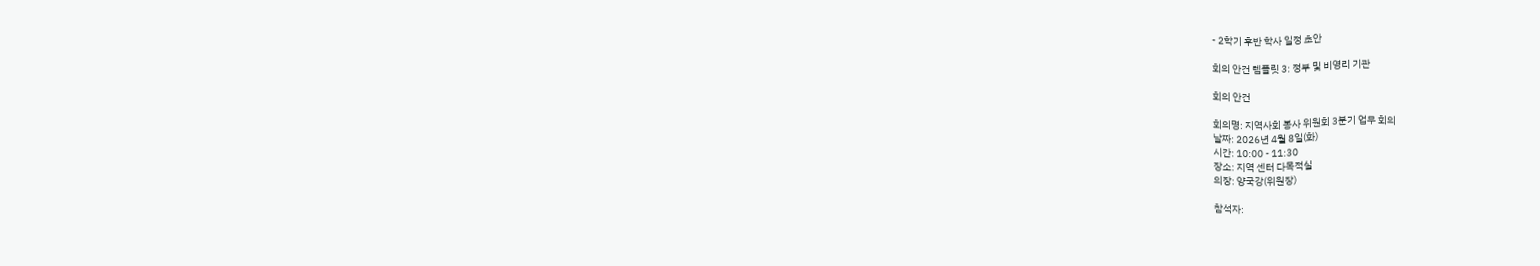- 2학기 후반 학사 일정 초안

회의 안건 템플릿 3: 정부 및 비영리 기관

회의 안건

회의명: 지역사회 봉사 위원회 3분기 업무 회의
날짜: 2026년 4월 8일(화)
시간: 10:00 - 11:30
장소: 지역 센터 다목적실
의장: 양국강(위원장)

참석자: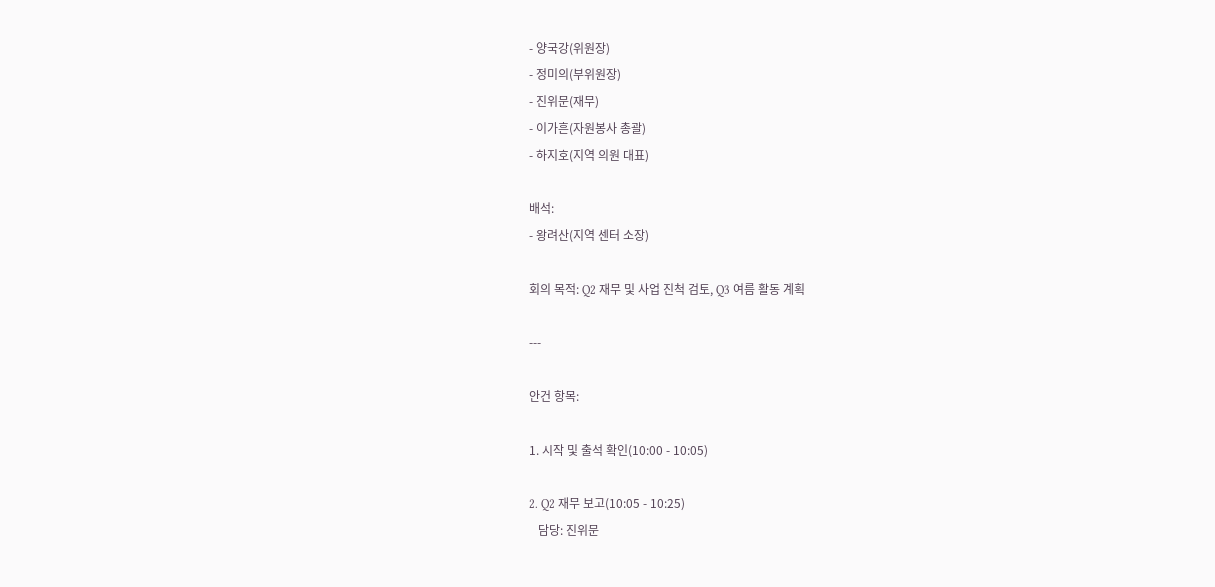- 양국강(위원장)
- 정미의(부위원장)
- 진위문(재무)
- 이가흔(자원봉사 총괄)
- 하지호(지역 의원 대표)

배석:
- 왕려산(지역 센터 소장)

회의 목적: Q2 재무 및 사업 진척 검토, Q3 여름 활동 계획

---

안건 항목:

1. 시작 및 출석 확인(10:00 - 10:05)

2. Q2 재무 보고(10:05 - 10:25)
   담당: 진위문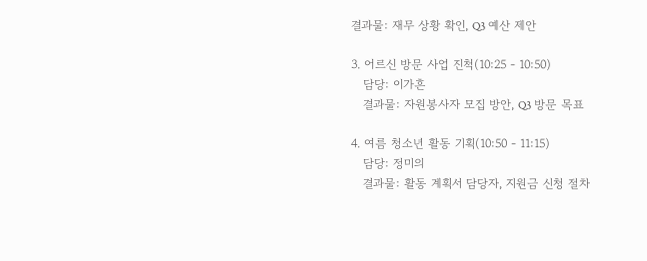결과물: 재무 상황 확인, Q3 예산 제안

3. 어르신 방문 사업 진척(10:25 - 10:50)
   담당: 이가흔
   결과물: 자원봉사자 모집 방안, Q3 방문 목표

4. 여름 청소년 활동 기획(10:50 - 11:15)
   담당: 정미의
   결과물: 활동 계획서 담당자, 지원금 신청 절차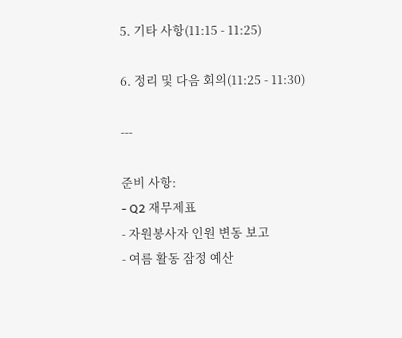5. 기타 사항(11:15 - 11:25)

6. 정리 및 다음 회의(11:25 - 11:30)

---

준비 사항:
- Q2 재무제표
- 자원봉사자 인원 변동 보고
- 여름 활동 잠정 예산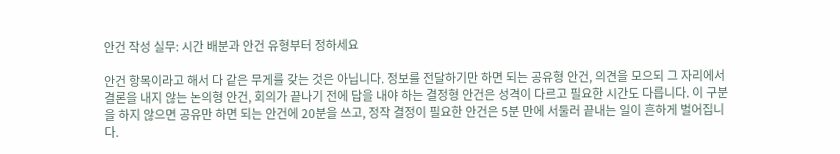안건 작성 실무: 시간 배분과 안건 유형부터 정하세요

안건 항목이라고 해서 다 같은 무게를 갖는 것은 아닙니다. 정보를 전달하기만 하면 되는 공유형 안건, 의견을 모으되 그 자리에서 결론을 내지 않는 논의형 안건, 회의가 끝나기 전에 답을 내야 하는 결정형 안건은 성격이 다르고 필요한 시간도 다릅니다. 이 구분을 하지 않으면 공유만 하면 되는 안건에 20분을 쓰고, 정작 결정이 필요한 안건은 5분 만에 서둘러 끝내는 일이 흔하게 벌어집니다.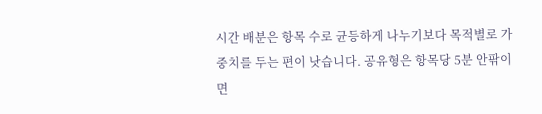시간 배분은 항목 수로 균등하게 나누기보다 목적별로 가중치를 두는 편이 낫습니다. 공유형은 항목당 5분 안팎이면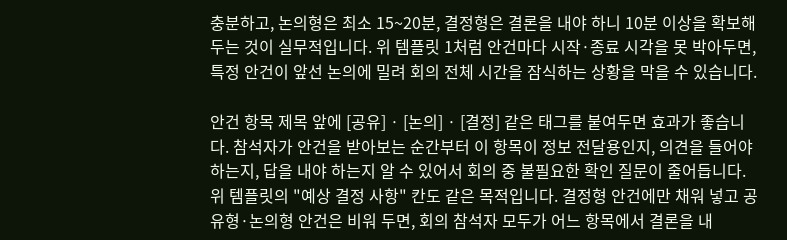충분하고, 논의형은 최소 15~20분, 결정형은 결론을 내야 하니 10분 이상을 확보해 두는 것이 실무적입니다. 위 템플릿 1처럼 안건마다 시작·종료 시각을 못 박아두면, 특정 안건이 앞선 논의에 밀려 회의 전체 시간을 잠식하는 상황을 막을 수 있습니다.

안건 항목 제목 앞에 [공유] · [논의] · [결정] 같은 태그를 붙여두면 효과가 좋습니다. 참석자가 안건을 받아보는 순간부터 이 항목이 정보 전달용인지, 의견을 들어야 하는지, 답을 내야 하는지 알 수 있어서 회의 중 불필요한 확인 질문이 줄어듭니다. 위 템플릿의 "예상 결정 사항" 칸도 같은 목적입니다. 결정형 안건에만 채워 넣고 공유형·논의형 안건은 비워 두면, 회의 참석자 모두가 어느 항목에서 결론을 내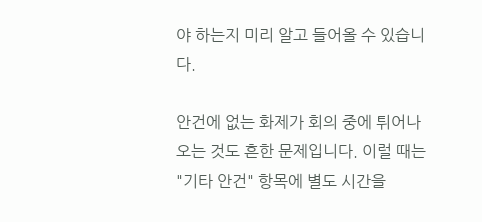야 하는지 미리 알고 들어올 수 있습니다.

안건에 없는 화제가 회의 중에 튀어나오는 것도 흔한 문제입니다. 이럴 때는 "기타 안건" 항목에 별도 시간을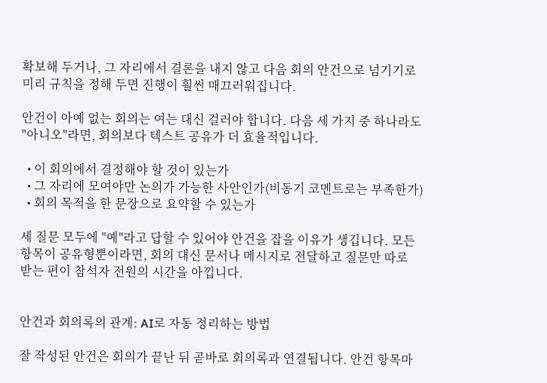확보해 두거나, 그 자리에서 결론을 내지 않고 다음 회의 안건으로 넘기기로 미리 규칙을 정해 두면 진행이 훨씬 매끄러워집니다.

안건이 아예 없는 회의는 여는 대신 걸러야 합니다. 다음 세 가지 중 하나라도 "아니오"라면, 회의보다 텍스트 공유가 더 효율적입니다.

  • 이 회의에서 결정해야 할 것이 있는가
  • 그 자리에 모여야만 논의가 가능한 사안인가(비동기 코멘트로는 부족한가)
  • 회의 목적을 한 문장으로 요약할 수 있는가

세 질문 모두에 "예"라고 답할 수 있어야 안건을 잡을 이유가 생깁니다. 모든 항목이 공유형뿐이라면, 회의 대신 문서나 메시지로 전달하고 질문만 따로 받는 편이 참석자 전원의 시간을 아낍니다.


안건과 회의록의 관계: AI로 자동 정리하는 방법

잘 작성된 안건은 회의가 끝난 뒤 곧바로 회의록과 연결됩니다. 안건 항목마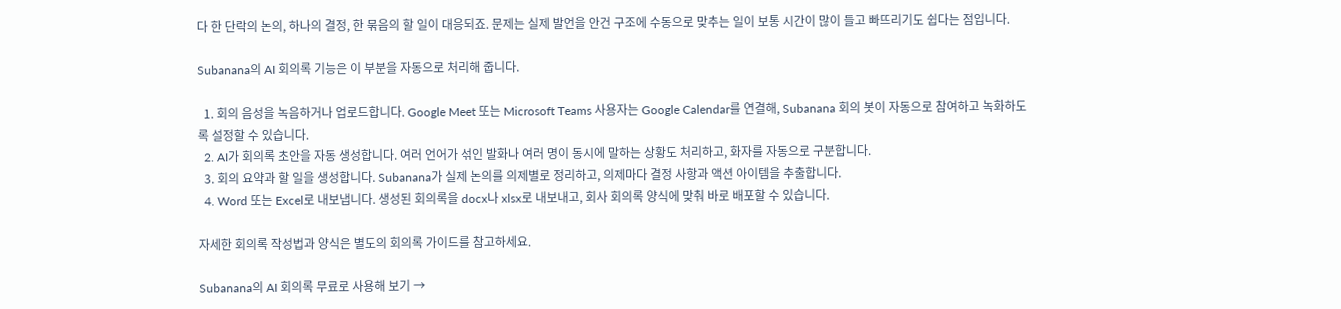다 한 단락의 논의, 하나의 결정, 한 묶음의 할 일이 대응되죠. 문제는 실제 발언을 안건 구조에 수동으로 맞추는 일이 보통 시간이 많이 들고 빠뜨리기도 쉽다는 점입니다.

Subanana의 AI 회의록 기능은 이 부분을 자동으로 처리해 줍니다.

  1. 회의 음성을 녹음하거나 업로드합니다. Google Meet 또는 Microsoft Teams 사용자는 Google Calendar를 연결해, Subanana 회의 봇이 자동으로 참여하고 녹화하도록 설정할 수 있습니다.
  2. AI가 회의록 초안을 자동 생성합니다. 여러 언어가 섞인 발화나 여러 명이 동시에 말하는 상황도 처리하고, 화자를 자동으로 구분합니다.
  3. 회의 요약과 할 일을 생성합니다. Subanana가 실제 논의를 의제별로 정리하고, 의제마다 결정 사항과 액션 아이템을 추출합니다.
  4. Word 또는 Excel로 내보냅니다. 생성된 회의록을 docx나 xlsx로 내보내고, 회사 회의록 양식에 맞춰 바로 배포할 수 있습니다.

자세한 회의록 작성법과 양식은 별도의 회의록 가이드를 참고하세요.

Subanana의 AI 회의록 무료로 사용해 보기 →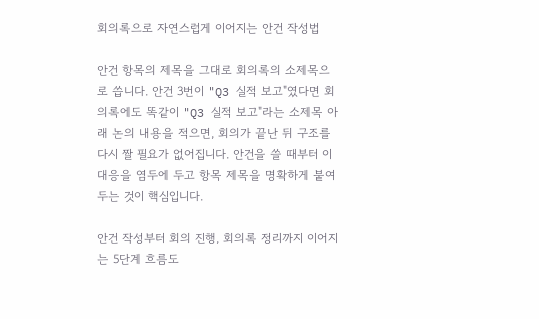회의록으로 자연스럽게 이어지는 안건 작성법

안건 항목의 제목을 그대로 회의록의 소제목으로 씁니다. 안건 3번이 "Q3 실적 보고"였다면 회의록에도 똑같이 "Q3 실적 보고"라는 소제목 아래 논의 내용을 적으면, 회의가 끝난 뒤 구조를 다시 짤 필요가 없어집니다. 안건을 쓸 때부터 이 대응을 염두에 두고 항목 제목을 명확하게 붙여두는 것이 핵심입니다.

안건 작성부터 회의 진행, 회의록 정리까지 이어지는 5단계 흐름도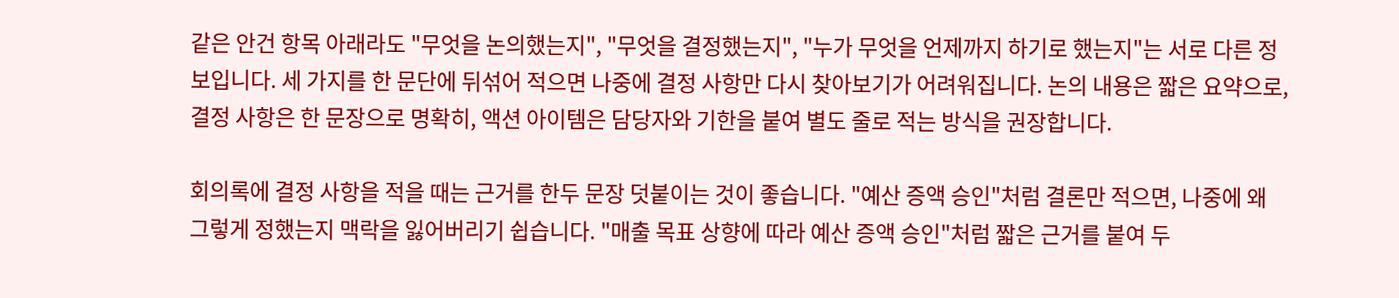같은 안건 항목 아래라도 "무엇을 논의했는지", "무엇을 결정했는지", "누가 무엇을 언제까지 하기로 했는지"는 서로 다른 정보입니다. 세 가지를 한 문단에 뒤섞어 적으면 나중에 결정 사항만 다시 찾아보기가 어려워집니다. 논의 내용은 짧은 요약으로, 결정 사항은 한 문장으로 명확히, 액션 아이템은 담당자와 기한을 붙여 별도 줄로 적는 방식을 권장합니다.

회의록에 결정 사항을 적을 때는 근거를 한두 문장 덧붙이는 것이 좋습니다. "예산 증액 승인"처럼 결론만 적으면, 나중에 왜 그렇게 정했는지 맥락을 잃어버리기 쉽습니다. "매출 목표 상향에 따라 예산 증액 승인"처럼 짧은 근거를 붙여 두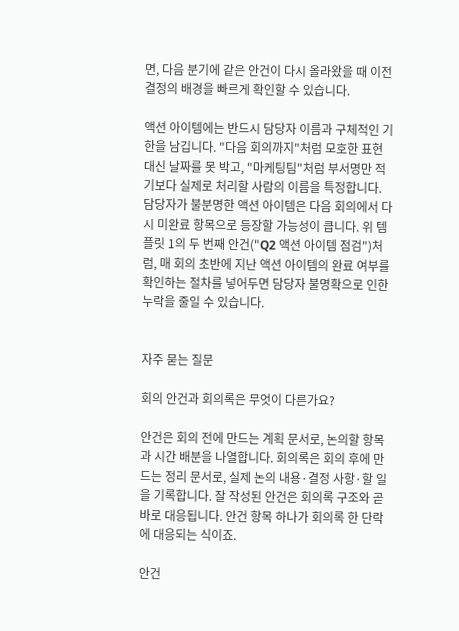면, 다음 분기에 같은 안건이 다시 올라왔을 때 이전 결정의 배경을 빠르게 확인할 수 있습니다.

액션 아이템에는 반드시 담당자 이름과 구체적인 기한을 남깁니다. "다음 회의까지"처럼 모호한 표현 대신 날짜를 못 박고, "마케팅팀"처럼 부서명만 적기보다 실제로 처리할 사람의 이름을 특정합니다. 담당자가 불분명한 액션 아이템은 다음 회의에서 다시 미완료 항목으로 등장할 가능성이 큽니다. 위 템플릿 1의 두 번째 안건("Q2 액션 아이템 점검")처럼, 매 회의 초반에 지난 액션 아이템의 완료 여부를 확인하는 절차를 넣어두면 담당자 불명확으로 인한 누락을 줄일 수 있습니다.


자주 묻는 질문

회의 안건과 회의록은 무엇이 다른가요?

안건은 회의 전에 만드는 계획 문서로, 논의할 항목과 시간 배분을 나열합니다. 회의록은 회의 후에 만드는 정리 문서로, 실제 논의 내용·결정 사항·할 일을 기록합니다. 잘 작성된 안건은 회의록 구조와 곧바로 대응됩니다. 안건 항목 하나가 회의록 한 단락에 대응되는 식이죠.

안건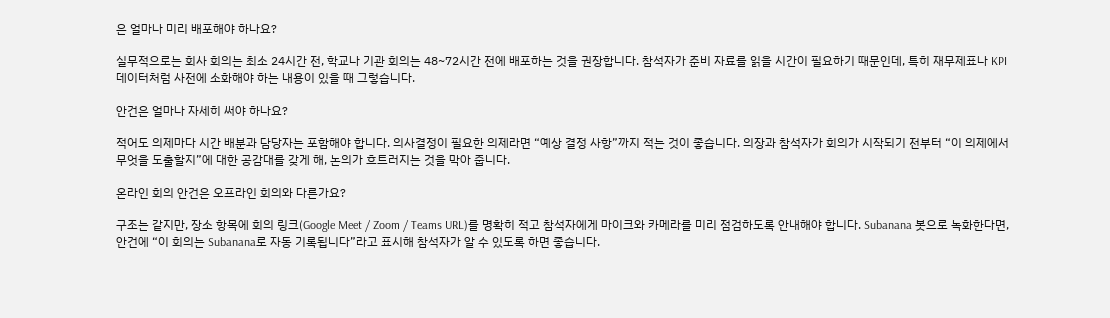은 얼마나 미리 배포해야 하나요?

실무적으로는 회사 회의는 최소 24시간 전, 학교나 기관 회의는 48~72시간 전에 배포하는 것을 권장합니다. 참석자가 준비 자료를 읽을 시간이 필요하기 때문인데, 특히 재무제표나 KPI 데이터처럼 사전에 소화해야 하는 내용이 있을 때 그렇습니다.

안건은 얼마나 자세히 써야 하나요?

적어도 의제마다 시간 배분과 담당자는 포함해야 합니다. 의사결정이 필요한 의제라면 “예상 결정 사항”까지 적는 것이 좋습니다. 의장과 참석자가 회의가 시작되기 전부터 “이 의제에서 무엇을 도출할지”에 대한 공감대를 갖게 해, 논의가 흐트러지는 것을 막아 줍니다.

온라인 회의 안건은 오프라인 회의와 다른가요?

구조는 같지만, 장소 항목에 회의 링크(Google Meet / Zoom / Teams URL)를 명확히 적고 참석자에게 마이크와 카메라를 미리 점검하도록 안내해야 합니다. Subanana 봇으로 녹화한다면, 안건에 “이 회의는 Subanana로 자동 기록됩니다”라고 표시해 참석자가 알 수 있도록 하면 좋습니다.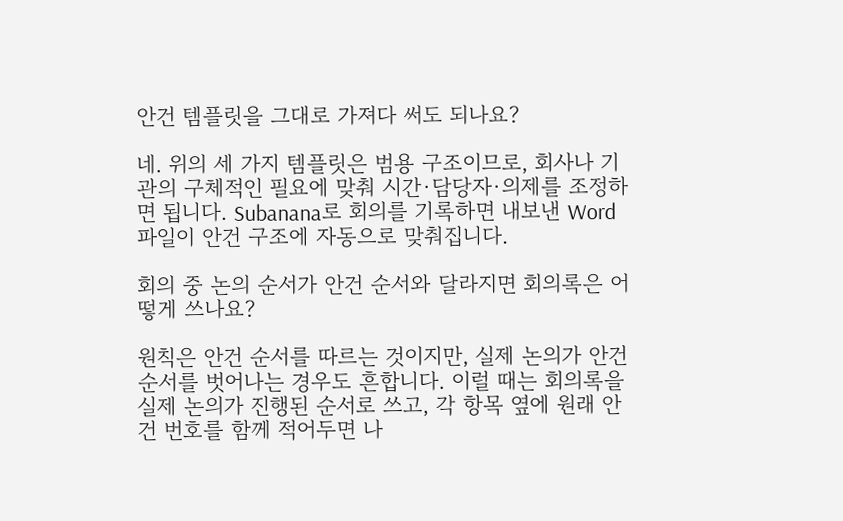안건 템플릿을 그대로 가져다 써도 되나요?

네. 위의 세 가지 템플릿은 범용 구조이므로, 회사나 기관의 구체적인 필요에 맞춰 시간·담당자·의제를 조정하면 됩니다. Subanana로 회의를 기록하면 내보낸 Word 파일이 안건 구조에 자동으로 맞춰집니다.

회의 중 논의 순서가 안건 순서와 달라지면 회의록은 어떻게 쓰나요?

원칙은 안건 순서를 따르는 것이지만, 실제 논의가 안건 순서를 벗어나는 경우도 흔합니다. 이럴 때는 회의록을 실제 논의가 진행된 순서로 쓰고, 각 항목 옆에 원래 안건 번호를 함께 적어두면 나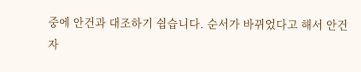중에 안건과 대조하기 쉽습니다. 순서가 바뀌었다고 해서 안건 자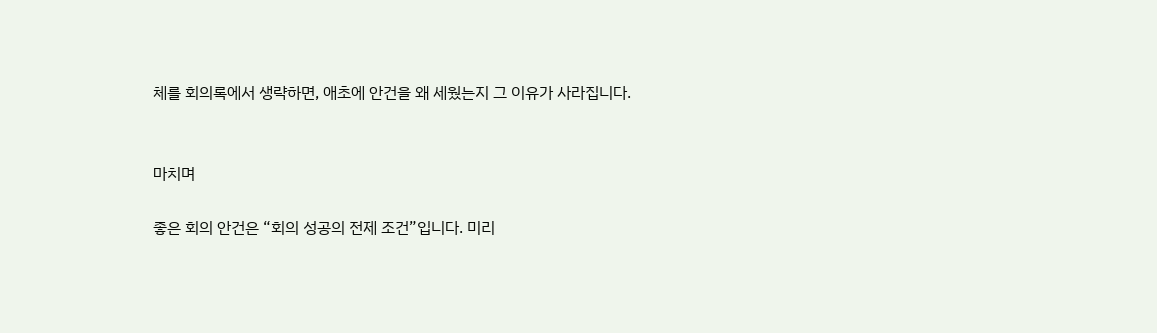체를 회의록에서 생략하면, 애초에 안건을 왜 세웠는지 그 이유가 사라집니다.


마치며

좋은 회의 안건은 “회의 성공의 전제 조건”입니다. 미리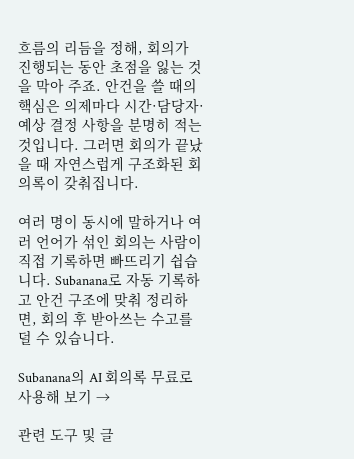흐름의 리듬을 정해, 회의가 진행되는 동안 초점을 잃는 것을 막아 주죠. 안건을 쓸 때의 핵심은 의제마다 시간·담당자·예상 결정 사항을 분명히 적는 것입니다. 그러면 회의가 끝났을 때 자연스럽게 구조화된 회의록이 갖춰집니다.

여러 명이 동시에 말하거나 여러 언어가 섞인 회의는 사람이 직접 기록하면 빠뜨리기 쉽습니다. Subanana로 자동 기록하고 안건 구조에 맞춰 정리하면, 회의 후 받아쓰는 수고를 덜 수 있습니다.

Subanana의 AI 회의록 무료로 사용해 보기 →

관련 도구 및 글